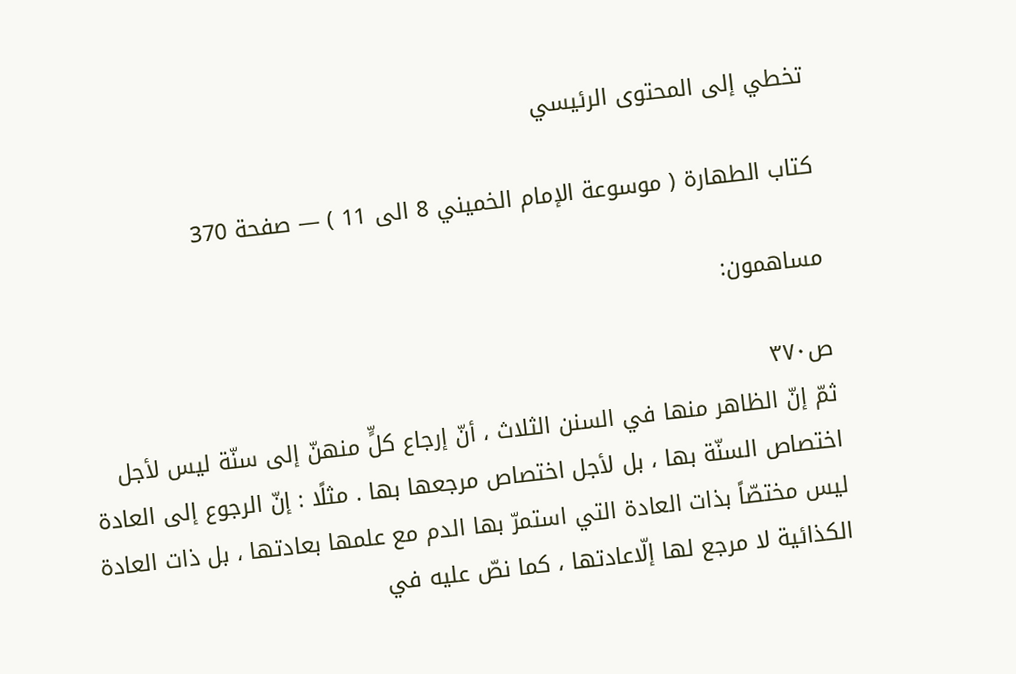تخطي إلى المحتوى الرئيسي

كتاب الطهارة ( موسوعة الإمام الخميني 8 الى 11 ) — صفحة 370

مساهمون:

ص٣٧٠
ثمّ إنّ الظاهر منها في السنن الثلاث ، أنّ إرجاع كلٍّ منهنّ إلى سنّة ليس لأجل اختصاص السنّة بها ، بل لأجل اختصاص مرجعها بها . مثلًا : إنّ الرجوع إلى العادة ليس مختصّاً بذات العادة التي استمرّ بها الدم مع علمها بعادتها ، بل ذات العادة الكذائية لا مرجع لها إلّاعادتها ، كما نصّ عليه في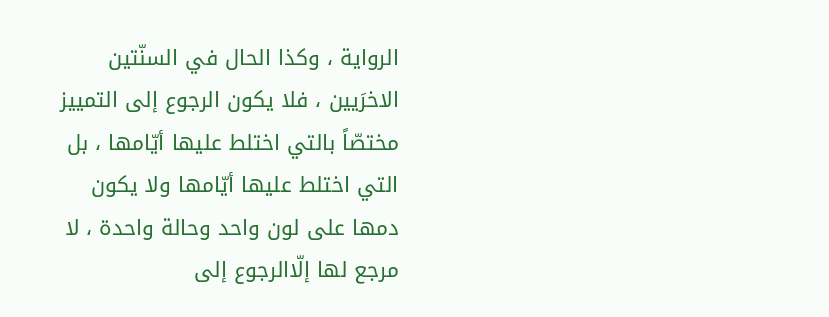الرواية ، وكذا الحال في السنّتين الاخرَيين ، فلا يكون الرجوع إلى التمييز مختصّاً بالتي اختلط عليها أيّامها ، بل التي اختلط عليها أيّامها ولا يكون دمها على لون واحد وحالة واحدة ، لا مرجع لها إلّاالرجوع إلى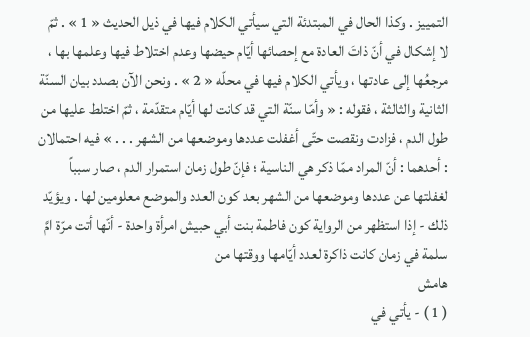التمييز . وكذا الحال في المبتدئة التي سيأتي الكلام فيها في ذيل الحديث « 1 » . ثمّ لا إشكال في أنّ ذاتَ العادة مع إحصائها أيّام حيضها وعدم اختلاط فيها وعلمها بها ، مرجعُها إلى عادتها ، ويأتي الكلام فيها في محلّه « 2 » . ونحن الآن بصدد بيان السنّة الثانية والثالثة ، فقوله : « وأمّا سنّة التي قد كانت لها أيّام متقدّمة ، ثمّ اختلط عليها من طول الدم ، فزادت ونقصت حتّى أغفلت عددها وموضعها من الشهر . . . » فيه احتمالان : أحدهما : أنّ المراد ممّا ذكر هي الناسية ؛ فإنّ طول زمان استمرار الدم ، صار سبباً لغفلتها عن عددها وموضعها من الشهر بعد كون العدد والموضع معلومين لها . ويؤيّد ذلك - إذا استظهر من الرواية كون فاطمة بنت أبي حبيش امرأة واحدة - أنّها أتت مرّة امَّ سلمة في زمان كانت ذاكرة لعدد أيّامها ووقتها من
هامش
( 1 ) - يأتي في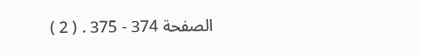الصفحة 374 - 375 . ( 2 )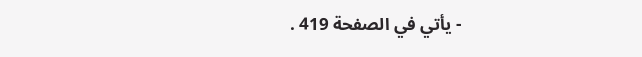- يأتي في الصفحة 419 .